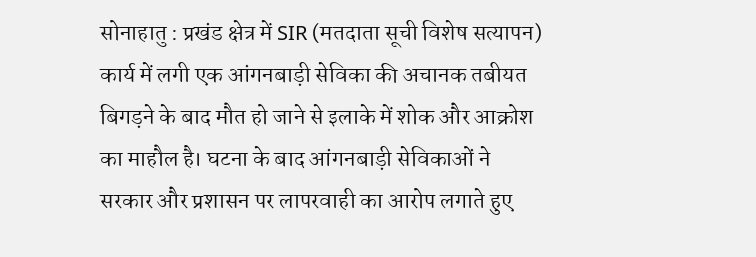सोनाहातु : प्रखंड क्षेत्र में SIR (मतदाता सूची विशेष सत्यापन) कार्य में लगी एक आंगनबाड़ी सेविका की अचानक तबीयत बिगड़ने के बाद मौत हो जाने से इलाके में शोक और आक्रोश का माहौल है। घटना के बाद आंगनबाड़ी सेविकाओं ने सरकार और प्रशासन पर लापरवाही का आरोप लगाते हुए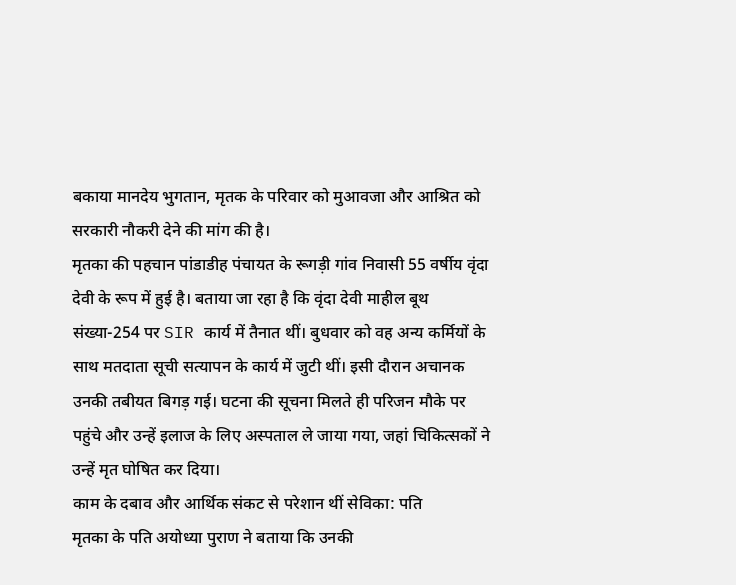बकाया मानदेय भुगतान, मृतक के परिवार को मुआवजा और आश्रित को सरकारी नौकरी देने की मांग की है।
मृतका की पहचान पांडाडीह पंचायत के रूगड़ी गांव निवासी 55 वर्षीय वृंदा देवी के रूप में हुई है। बताया जा रहा है कि वृंदा देवी माहील बूथ संख्या-254 पर SIR कार्य में तैनात थीं। बुधवार को वह अन्य कर्मियों के साथ मतदाता सूची सत्यापन के कार्य में जुटी थीं। इसी दौरान अचानक उनकी तबीयत बिगड़ गई। घटना की सूचना मिलते ही परिजन मौके पर पहुंचे और उन्हें इलाज के लिए अस्पताल ले जाया गया, जहां चिकित्सकों ने उन्हें मृत घोषित कर दिया।
काम के दबाव और आर्थिक संकट से परेशान थीं सेविका: पति
मृतका के पति अयोध्या पुराण ने बताया कि उनकी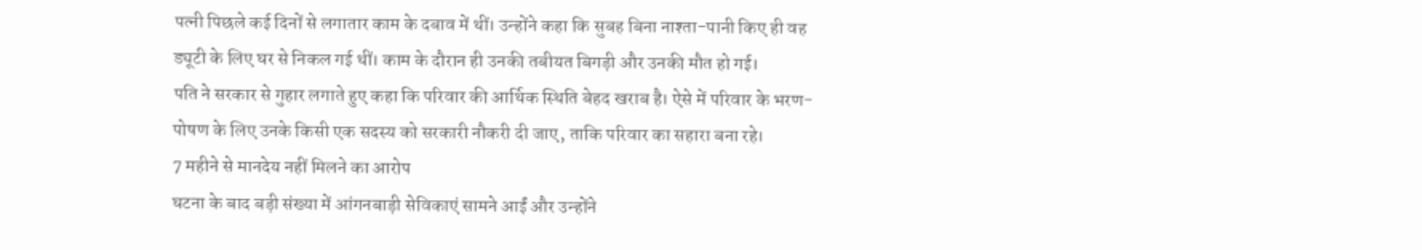पत्नी पिछले कई दिनों से लगातार काम के दबाव में थीं। उन्होंने कहा कि सुबह बिना नाश्ता-पानी किए ही वह ड्यूटी के लिए घर से निकल गई थीं। काम के दौरान ही उनकी तबीयत बिगड़ी और उनकी मौत हो गई।
पति ने सरकार से गुहार लगाते हुए कहा कि परिवार की आर्थिक स्थिति बेहद खराब है। ऐसे में परिवार के भरण-पोषण के लिए उनके किसी एक सदस्य को सरकारी नौकरी दी जाए, ताकि परिवार का सहारा बना रहे।
7 महीने से मानदेय नहीं मिलने का आरोप
घटना के बाद बड़ी संख्या में आंगनबाड़ी सेविकाएं सामने आईं और उन्होंने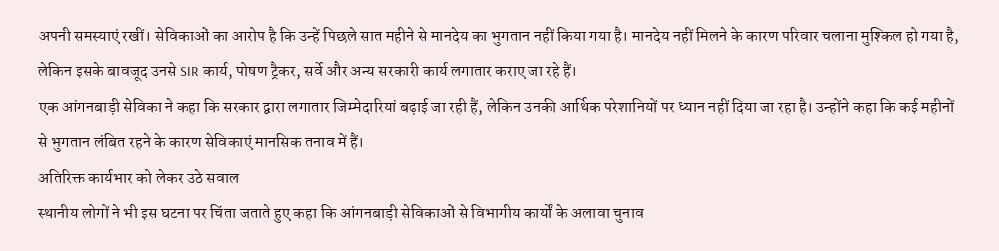अपनी समस्याएं रखीं। सेविकाओं का आरोप है कि उन्हें पिछले सात महीने से मानदेय का भुगतान नहीं किया गया है। मानदेय नहीं मिलने के कारण परिवार चलाना मुश्किल हो गया है, लेकिन इसके बावजूद उनसे SIR कार्य, पोषण ट्रैकर, सर्वे और अन्य सरकारी कार्य लगातार कराए जा रहे हैं।
एक आंगनबाड़ी सेविका ने कहा कि सरकार द्वारा लगातार जिम्मेदारियां बढ़ाई जा रही हैं, लेकिन उनकी आर्थिक परेशानियों पर ध्यान नहीं दिया जा रहा है। उन्होंने कहा कि कई महीनों से भुगतान लंबित रहने के कारण सेविकाएं मानसिक तनाव में हैं।
अतिरिक्त कार्यभार को लेकर उठे सवाल
स्थानीय लोगों ने भी इस घटना पर चिंता जताते हुए कहा कि आंगनबाड़ी सेविकाओं से विभागीय कार्यों के अलावा चुनाव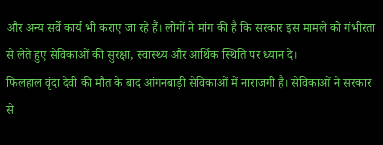और अन्य सर्वे कार्य भी कराए जा रहे हैं। लोगों ने मांग की है कि सरकार इस मामले को गंभीरता से लेते हुए सेविकाओं की सुरक्षा, स्वास्थ्य और आर्थिक स्थिति पर ध्यान दे।
फिलहाल वृंदा देवी की मौत के बाद आंगनबाड़ी सेविकाओं में नाराजगी है। सेविकाओं ने सरकार से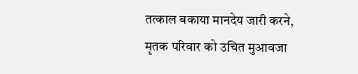तत्काल बकाया मानदेय जारी करने, मृतक परिवार को उचित मुआवजा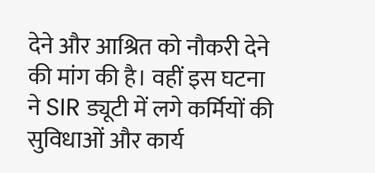देने और आश्रित को नौकरी देने की मांग की है। वहीं इस घटना ने SIR ड्यूटी में लगे कर्मियों की सुविधाओं और कार्य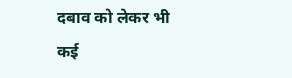दबाव को लेकर भी कई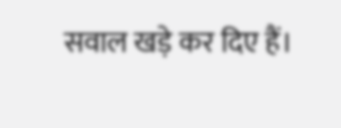सवाल खड़े कर दिए हैं।